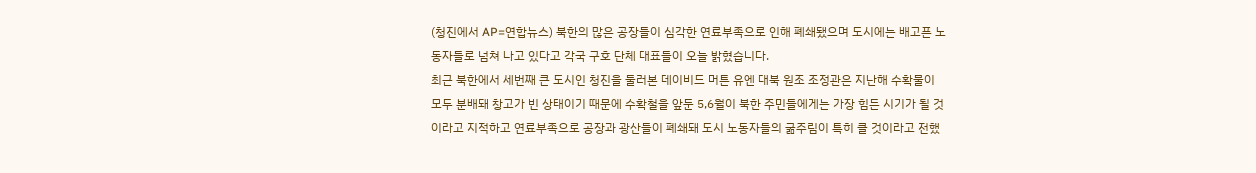(청진에서 AP=연합뉴스) 북한의 많은 공장들이 심각한 연료부족으로 인해 폐쇄됐으며 도시에는 배고픈 노동자들로 넘쳐 나고 있다고 각국 구호 단체 대표들이 오늘 밝혔습니다.
최근 북한에서 세번째 큰 도시인 청진을 둘러본 데이비드 머튼 유엔 대북 원조 조정관은 지난해 수확물이 모두 분배돼 창고가 빈 상태이기 때문에 수확철을 앞둔 5,6월이 북한 주민들에게는 가장 힘든 시기가 될 것이라고 지적하고 연료부족으로 공장과 광산들이 폐쇄돼 도시 노동자들의 굶주림이 특히 클 것이라고 전했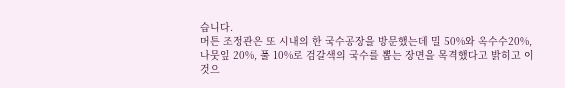습니다.
머튼 조정관은 또 시내의 한 국수공장을 방문했는데 밀 50%와 옥수수20%, 나뭇잎 20%, 풀 10%로 검갈색의 국수를 뽑는 장면을 목격했다고 밝히고 이것으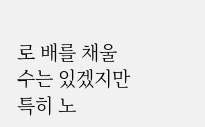로 배를 채울 수는 있겠지만 특히 노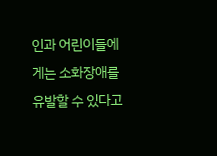인과 어린이들에게는 소화장애를 유발할 수 있다고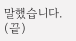말했습니다.
(끝)